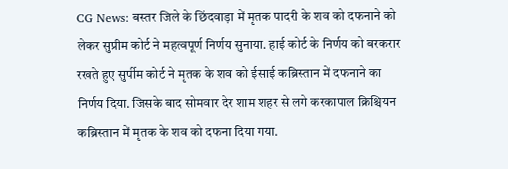CG News: बस्तर जिले के छिंदवाड़ा में मृतक पादरी के शव को दफनाने को लेकर सुप्रीम कोर्ट ने महत्वपूर्ण निर्णय सुनाया. हाई कोर्ट के निर्णय को बरकरार रखते हुए सुर्पीम कोर्ट ने मृतक के शव को ईसाई कब्रिस्तान में दफनाने का निर्णय दिया. जिसके बाद सोमवार देर शाम शहर से लगे करकापाल क्रिश्चियन कब्रिस्तान में मृतक के शव को दफना दिया गया.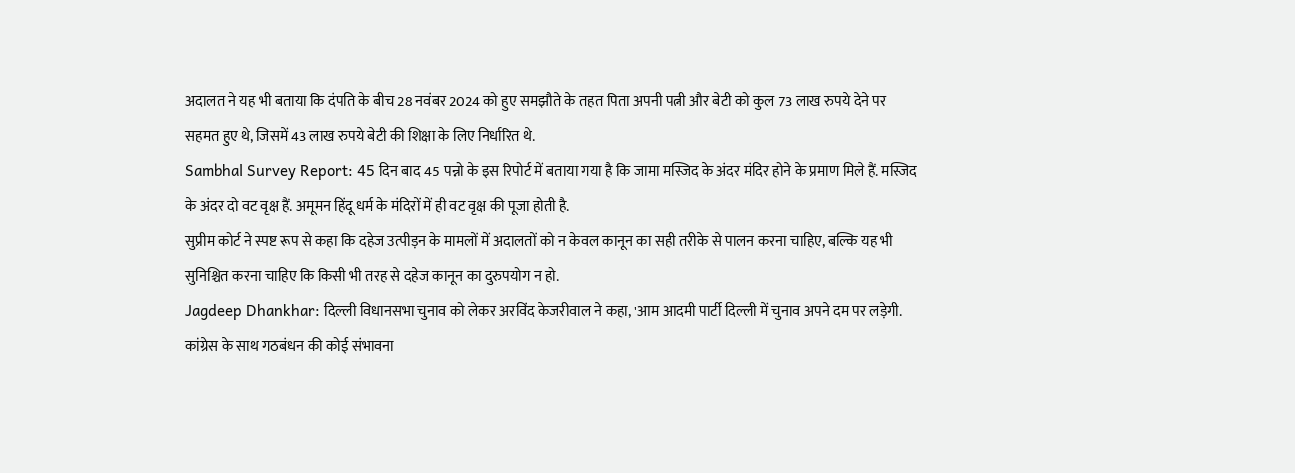अदालत ने यह भी बताया कि दंपति के बीच 28 नवंबर 2024 को हुए समझौते के तहत पिता अपनी पत्नी और बेटी को कुल 73 लाख रुपये देने पर सहमत हुए थे, जिसमें 43 लाख रुपये बेटी की शिक्षा के लिए निर्धारित थे.
Sambhal Survey Report: 45 दिन बाद 45 पन्नो के इस रिपोर्ट में बताया गया है कि जामा मस्जिद के अंदर मंदिर होने के प्रमाण मिले हैं. मस्जिद के अंदर दो वट वृक्ष हैं. अमूमन हिंदू धर्म के मंदिरों में ही वट वृक्ष की पूजा होती है.
सुप्रीम कोर्ट ने स्पष्ट रूप से कहा कि दहेज उत्पीड़न के मामलों में अदालतों को न केवल कानून का सही तरीके से पालन करना चाहिए, बल्कि यह भी सुनिश्चित करना चाहिए कि किसी भी तरह से दहेज कानून का दुरुपयोग न हो.
Jagdeep Dhankhar: दिल्ली विधानसभा चुनाव को लेकर अरविंद केजरीवाल ने कहा, 'आम आदमी पार्टी दिल्ली में चुनाव अपने दम पर लड़ेगी. कांग्रेस के साथ गठबंधन की कोई संभावना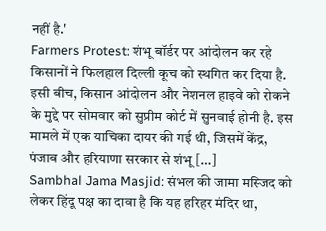नहीं है.'
Farmers Protest: शंभू बॉर्डर पर आंदोलन कर रहे किसानों ने फिलहाल दिल्ली कूच को स्थगित कर दिया है. इसी बीच, किसान आंदोलन और नेशनल हाइवे को रोकने के मुद्दे पर सोमवार को सुप्रीम कोर्ट में सुनवाई होनी है. इस मामले में एक याचिका दायर की गई थी, जिसमें केंद्र, पंजाब और हरियाणा सरकार से शंभू […]
Sambhal Jama Masjid: संभल की जामा मस्जिद को लेकर हिंदू पक्ष का दावा है कि यह हरिहर मंदिर था,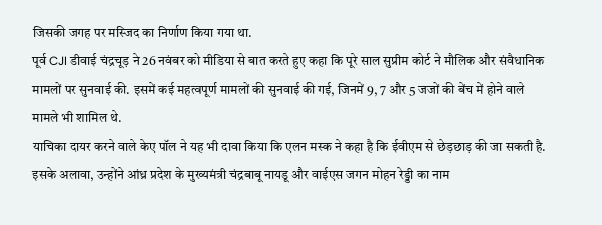जिसकी जगह पर मस्जिद का निर्णाण किया गया था.
पूर्व CJI डीवाई चंद्रचूड़ ने 26 नवंबर को मीडिया से बात करते हुए कहा कि पूरे साल सुप्रीम कोर्ट ने मौलिक और संवैधानिक मामलों पर सुनवाई की. इसमें कई महत्वपूर्ण मामलों की सुनवाई की गई, जिनमें 9, 7 और 5 जजों की बेंच में होने वाले मामले भी शामिल थे.
याचिका दायर करने वाले केए पॉल ने यह भी दावा किया कि एलन मस्क ने कहा है कि ईवीएम से छेड़छाड़ की जा सकती है. इसके अलावा, उन्होंने आंध्र प्रदेश के मुख्यमंत्री चंद्रबाबू नायडू और वाईएस जगन मोहन रेड्डी का नाम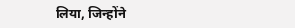लिया, जिन्होंने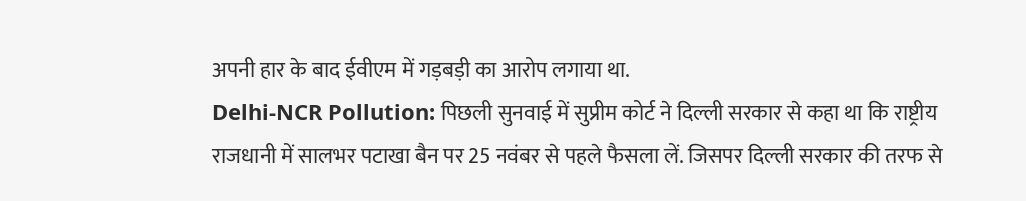अपनी हार के बाद ईवीएम में गड़बड़ी का आरोप लगाया था.
Delhi-NCR Pollution: पिछली सुनवाई में सुप्रीम कोर्ट ने दिल्ली सरकार से कहा था कि राष्ट्रीय राजधानी में सालभर पटाखा बैन पर 25 नवंबर से पहले फैसला लें. जिसपर दिल्ली सरकार की तरफ से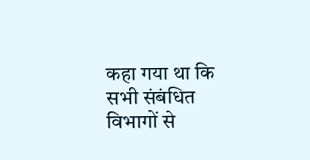कहा गया था कि सभी संबंधित विभागों से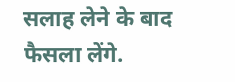सलाह लेने के बाद फैसला लेंगे.